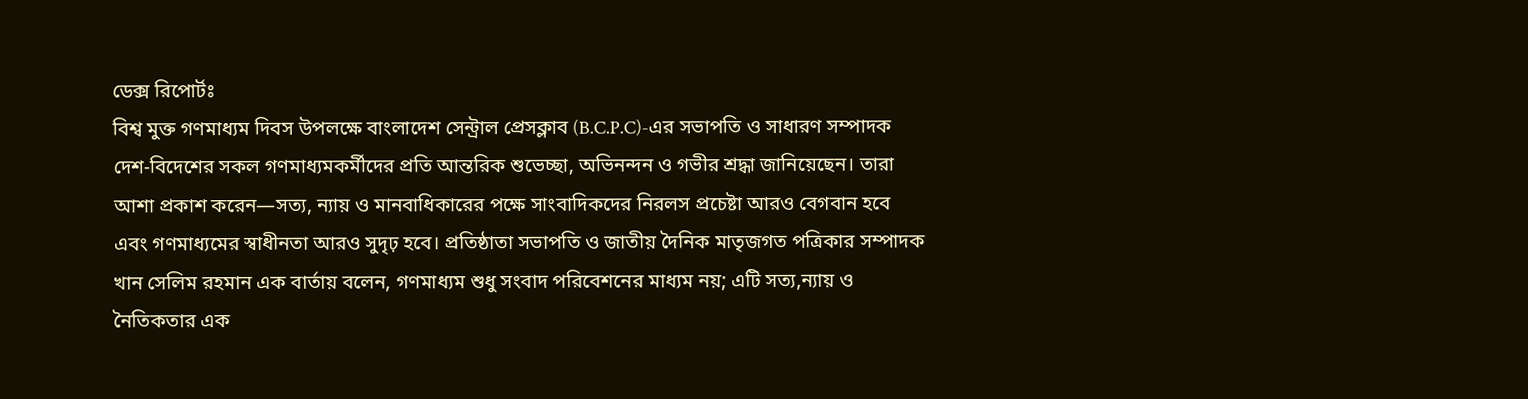ডেক্স রিপোর্টঃ
বিশ্ব মুক্ত গণমাধ্যম দিবস উপলক্ষে বাংলাদেশ সেন্ট্রাল প্রেসক্লাব (B.C.P.C)-এর সভাপতি ও সাধারণ সম্পাদক দেশ-বিদেশের সকল গণমাধ্যমকর্মীদের প্রতি আন্তরিক শুভেচ্ছা, অভিনন্দন ও গভীর শ্রদ্ধা জানিয়েছেন। তারা আশা প্রকাশ করেন—সত্য, ন্যায় ও মানবাধিকারের পক্ষে সাংবাদিকদের নিরলস প্রচেষ্টা আরও বেগবান হবে এবং গণমাধ্যমের স্বাধীনতা আরও সুদৃঢ় হবে। প্রতিষ্ঠাতা সভাপতি ও জাতীয় দৈনিক মাতৃজগত পত্রিকার সম্পাদক খান সেলিম রহমান এক বার্তায় বলেন, গণমাধ্যম শুধু সংবাদ পরিবেশনের মাধ্যম নয়; এটি সত্য,ন্যায় ও নৈতিকতার এক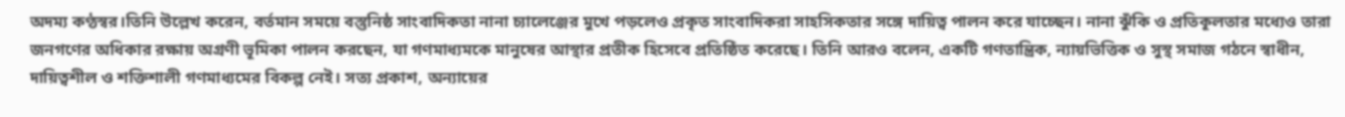অদম্য কণ্ঠস্বর।তিনি উল্লেখ করেন, বর্তমান সময়ে বস্তুনিষ্ঠ সাংবাদিকতা নানা চ্যালেঞ্জের মুখে পড়লেও প্রকৃত সাংবাদিকরা সাহসিকতার সঙ্গে দায়িত্ব পালন করে যাচ্ছেন। নানা ঝুঁকি ও প্রতিকূলতার মধ্যেও তারা জনগণের অধিকার রক্ষায় অগ্রণী ভূমিকা পালন করছেন, যা গণমাধ্যমকে মানুষের আস্থার প্রতীক হিসেবে প্রতিষ্ঠিত করেছে। তিনি আরও বলেন, একটি গণতান্ত্রিক, ন্যায়ভিত্তিক ও সুস্থ সমাজ গঠনে স্বাধীন, দায়িত্বশীল ও শক্তিশালী গণমাধ্যমের বিকল্প নেই। সত্য প্রকাশ, অন্যায়ের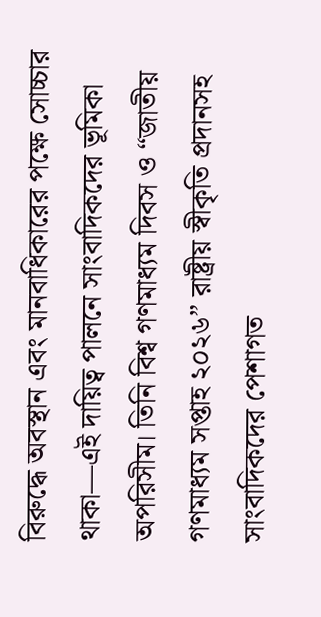বিরুদ্ধে অবস্থান এবং মানবাধিকারের পক্ষে সোচ্চার থাকা—এই দায়িত্ব পালনে সাংবাদিকদের ভূমিকা অপরিসীম। তিনি বিশ্ব গণমাধ্যম দিবস ও “জাতীয় গণমাধ্যম সপ্তাহ ২০২৬” রাষ্ট্রীয় স্বীকৃতি প্রদানসহ সাংবাদিকদের পেশাগত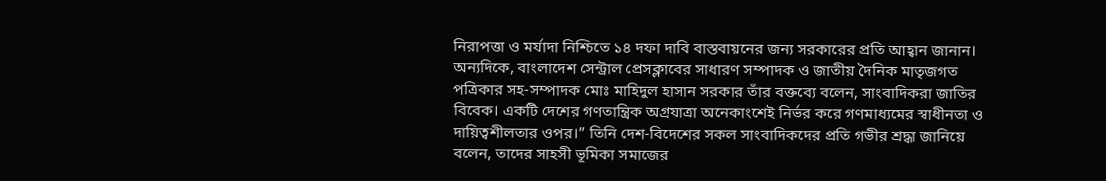নিরাপত্তা ও মর্যাদা নিশ্চিতে ১৪ দফা দাবি বাস্তবায়নের জন্য সরকারের প্রতি আহ্বান জানান। অন্যদিকে, বাংলাদেশ সেন্ট্রাল প্রেসক্লাবের সাধারণ সম্পাদক ও জাতীয় দৈনিক মাতৃজগত পত্রিকার সহ-সম্পাদক মোঃ মাহিদুল হাসান সরকার তাঁর বক্তব্যে বলেন, সাংবাদিকরা জাতির বিবেক। একটি দেশের গণতান্ত্রিক অগ্রযাত্রা অনেকাংশেই নির্ভর করে গণমাধ্যমের স্বাধীনতা ও দায়িত্বশীলতার ওপর।” তিনি দেশ-বিদেশের সকল সাংবাদিকদের প্রতি গভীর শ্রদ্ধা জানিয়ে বলেন, তাদের সাহসী ভূমিকা সমাজের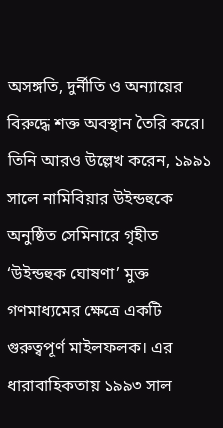অসঙ্গতি, দুর্নীতি ও অন্যায়ের বিরুদ্ধে শক্ত অবস্থান তৈরি করে। তিনি আরও উল্লেখ করেন, ১৯৯১ সালে নামিবিয়ার উইন্ডহুকে অনুষ্ঠিত সেমিনারে গৃহীত ‘উইন্ডহুক ঘোষণা’ মুক্ত গণমাধ্যমের ক্ষেত্রে একটি গুরুত্বপূর্ণ মাইলফলক। এর ধারাবাহিকতায় ১৯৯৩ সাল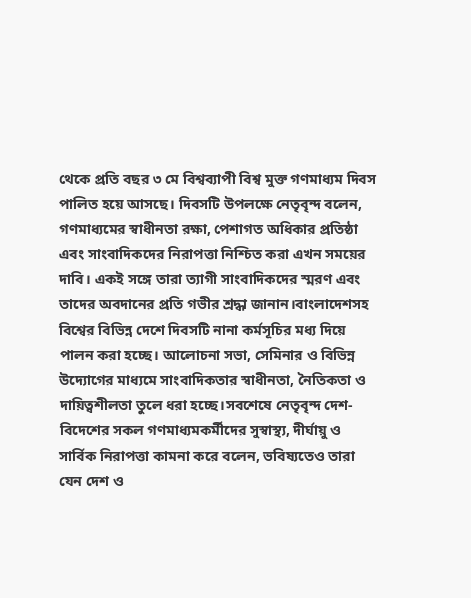থেকে প্রতি বছর ৩ মে বিশ্বব্যাপী বিশ্ব মুক্ত গণমাধ্যম দিবস পালিত হয়ে আসছে। দিবসটি উপলক্ষে নেতৃবৃন্দ বলেন, গণমাধ্যমের স্বাধীনতা রক্ষা, পেশাগত অধিকার প্রতিষ্ঠা এবং সাংবাদিকদের নিরাপত্তা নিশ্চিত করা এখন সময়ের দাবি। একই সঙ্গে তারা ত্যাগী সাংবাদিকদের স্মরণ এবং তাদের অবদানের প্রতি গভীর শ্রদ্ধা জানান।বাংলাদেশসহ বিশ্বের বিভিন্ন দেশে দিবসটি নানা কর্মসূচির মধ্য দিয়ে পালন করা হচ্ছে। আলোচনা সভা, সেমিনার ও বিভিন্ন উদ্যোগের মাধ্যমে সাংবাদিকতার স্বাধীনতা, নৈতিকতা ও দায়িত্বশীলতা তুলে ধরা হচ্ছে।সবশেষে নেতৃবৃন্দ দেশ-বিদেশের সকল গণমাধ্যমকর্মীদের সুস্বাস্থ্য, দীর্ঘায়ু ও সার্বিক নিরাপত্তা কামনা করে বলেন, ভবিষ্যতেও তারা যেন দেশ ও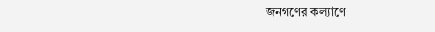জনগণের কল্যাণে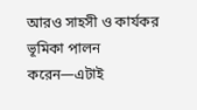আরও সাহসী ও কার্যকর ভূমিকা পালন করেন—এটাই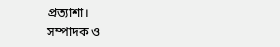প্রত্যাশা।
সম্পাদক ও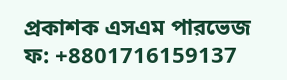প্রকাশক এসএম পারভেজ
ফ: +8801716159137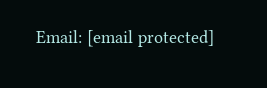Email: [email protected]